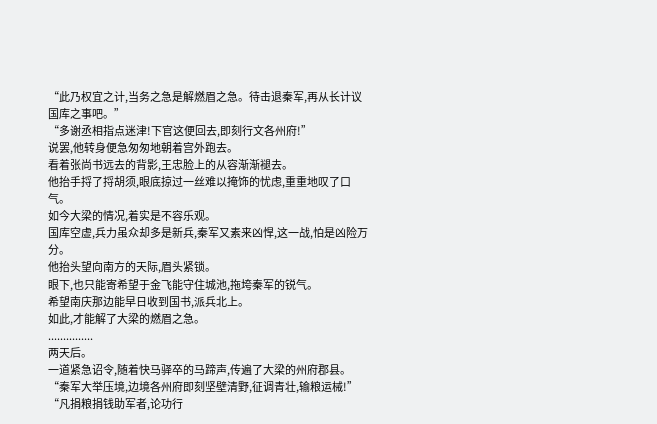“此乃权宜之计,当务之急是解燃眉之急。待击退秦军,再从长计议国库之事吧。”
“多谢丞相指点迷津!下官这便回去,即刻行文各州府!”
说罢,他转身便急匆匆地朝着宫外跑去。
看着张尚书远去的背影,王忠脸上的从容渐渐褪去。
他抬手捋了捋胡须,眼底掠过一丝难以掩饰的忧虑,重重地叹了口气。
如今大梁的情况,着实是不容乐观。
国库空虚,兵力虽众却多是新兵,秦军又素来凶悍,这一战,怕是凶险万分。
他抬头望向南方的天际,眉头紧锁。
眼下,也只能寄希望于金飞能守住城池,拖垮秦军的锐气。
希望南庆那边能早日收到国书,派兵北上。
如此,才能解了大梁的燃眉之急。
...............
两天后。
一道紧急诏令,随着快马驿卒的马蹄声,传遍了大梁的州府郡县。
“秦军大举压境,边境各州府即刻坚壁清野,征调青壮,输粮运械!”
“凡捐粮捐钱助军者,论功行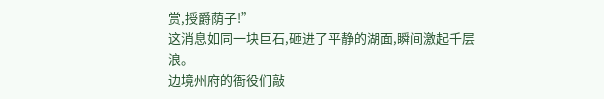赏,授爵荫子!”
这消息如同一块巨石,砸进了平静的湖面,瞬间激起千层浪。
边境州府的衙役们敲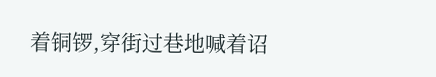着铜锣,穿街过巷地喊着诏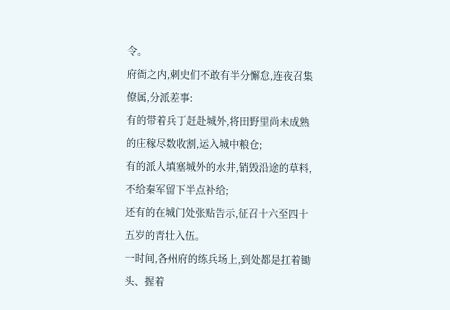令。
府衙之内,刺史们不敢有半分懈怠,连夜召集僚属,分派差事:
有的带着兵丁赶赴城外,将田野里尚未成熟的庄稼尽数收割,运入城中粮仓;
有的派人填塞城外的水井,销毁沿途的草料,不给秦军留下半点补给;
还有的在城门处张贴告示,征召十六至四十五岁的青壮入伍。
一时间,各州府的练兵场上,到处都是扛着锄头、握着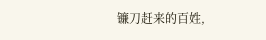镰刀赶来的百姓,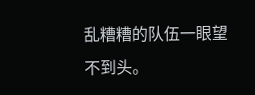乱糟糟的队伍一眼望不到头。